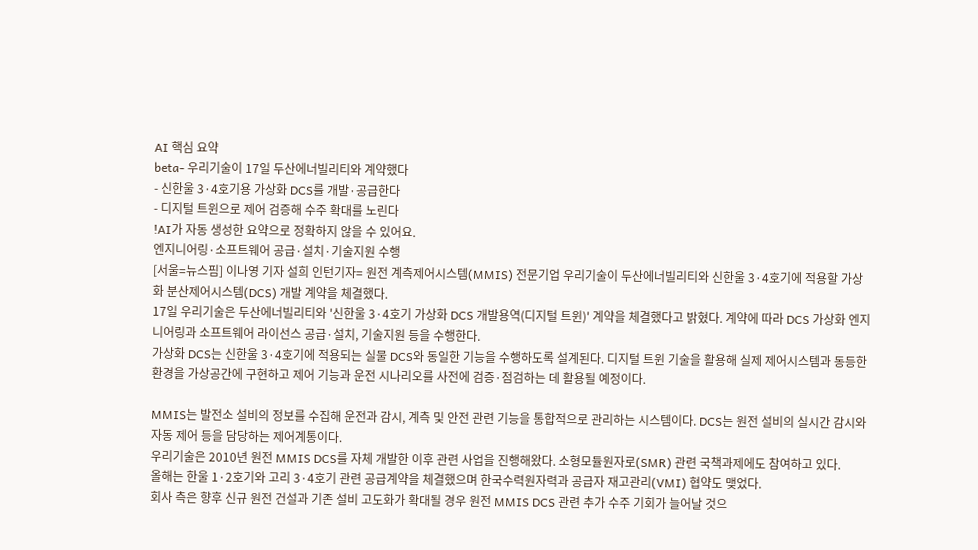AI 핵심 요약
beta- 우리기술이 17일 두산에너빌리티와 계약했다
- 신한울 3·4호기용 가상화 DCS를 개발·공급한다
- 디지털 트윈으로 제어 검증해 수주 확대를 노린다
!AI가 자동 생성한 요약으로 정확하지 않을 수 있어요.
엔지니어링·소프트웨어 공급·설치·기술지원 수행
[서울=뉴스핌] 이나영 기자 설희 인턴기자= 원전 계측제어시스템(MMIS) 전문기업 우리기술이 두산에너빌리티와 신한울 3·4호기에 적용할 가상화 분산제어시스템(DCS) 개발 계약을 체결했다.
17일 우리기술은 두산에너빌리티와 '신한울 3·4호기 가상화 DCS 개발용역(디지털 트윈)' 계약을 체결했다고 밝혔다. 계약에 따라 DCS 가상화 엔지니어링과 소프트웨어 라이선스 공급·설치, 기술지원 등을 수행한다.
가상화 DCS는 신한울 3·4호기에 적용되는 실물 DCS와 동일한 기능을 수행하도록 설계된다. 디지털 트윈 기술을 활용해 실제 제어시스템과 동등한 환경을 가상공간에 구현하고 제어 기능과 운전 시나리오를 사전에 검증·점검하는 데 활용될 예정이다.

MMIS는 발전소 설비의 정보를 수집해 운전과 감시, 계측 및 안전 관련 기능을 통합적으로 관리하는 시스템이다. DCS는 원전 설비의 실시간 감시와 자동 제어 등을 담당하는 제어계통이다.
우리기술은 2010년 원전 MMIS DCS를 자체 개발한 이후 관련 사업을 진행해왔다. 소형모듈원자로(SMR) 관련 국책과제에도 참여하고 있다.
올해는 한울 1·2호기와 고리 3·4호기 관련 공급계약을 체결했으며 한국수력원자력과 공급자 재고관리(VMI) 협약도 맺었다.
회사 측은 향후 신규 원전 건설과 기존 설비 고도화가 확대될 경우 원전 MMIS DCS 관련 추가 수주 기회가 늘어날 것으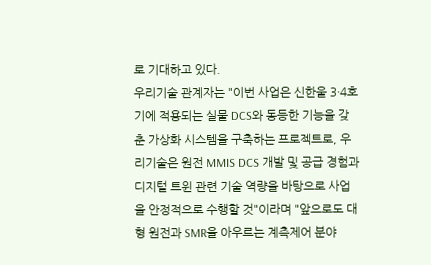로 기대하고 있다.
우리기술 관계자는 "이번 사업은 신한울 3·4호기에 적용되는 실물 DCS와 동등한 기능을 갖춘 가상화 시스템을 구축하는 프로젝트로, 우리기술은 원전 MMIS DCS 개발 및 공급 경험과 디지털 트윈 관련 기술 역량을 바탕으로 사업을 안정적으로 수행할 것"이라며 "앞으로도 대형 원전과 SMR을 아우르는 계측제어 분야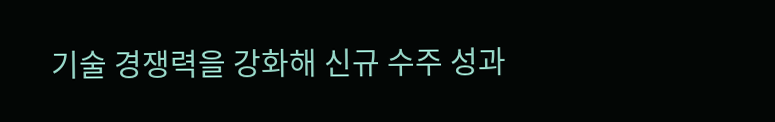기술 경쟁력을 강화해 신규 수주 성과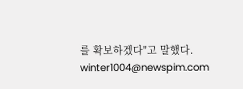를 확보하겠다"고 말했다.
winter1004@newspim.com